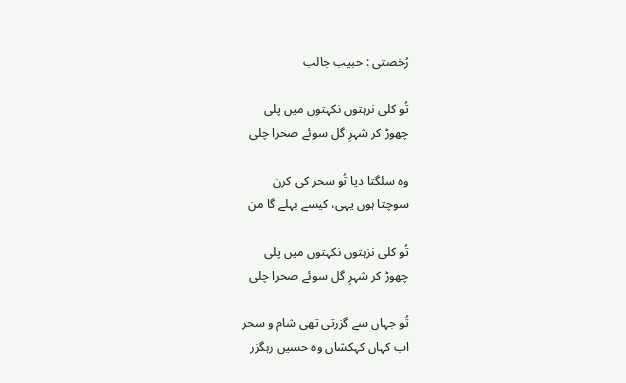رُخصتی : حبیب جالب

تُو کلی نرہتوں نکہتوں میں پلی
چھوڑ کر شہرِ گل سوئے صحرا چلی

وہ سلگتا دیا تُو سحر کی کرن
سوچتا ہوں یہی، کیسے بہلے گا من

تُو کلی نزہتوں نکہتوں میں پلی
چھوڑ کر شہرِ گل سوئے صحرا چلی

تُو جہاں سے گزرتی تھی شام و سحر
اب کہاں کہکشاں وہ حسیں رہگزر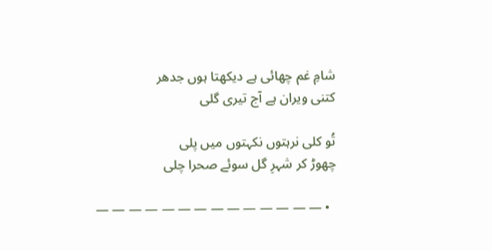شامِ غم چھائی ہے دیکھتا ہوں جدھر
کتنی ویران ہے آج تیری گلی

تُو کلی نرہتوں نکہتوں میں پلی
چھوڑ کر شہرِ گل سوئے صحرا چلی

  • — — — — — — — — — — — — — —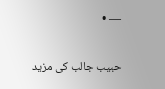— •

حبیب جالب کی مزید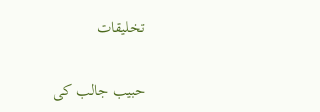تخلیقات

حبیب جالب کی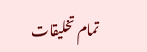تمام تخلیقات